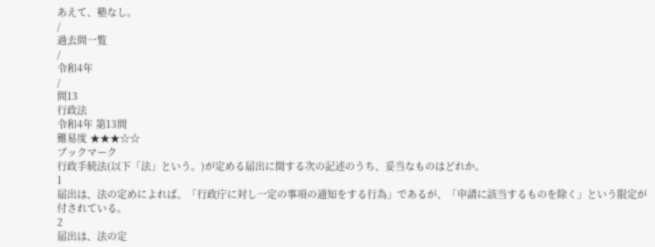あえて、塾なし。
/
過去問一覧
/
令和4年
/
問13
行政法
令和4年 第13問
難易度 ★★★☆☆
ブックマーク
行政手続法(以下「法」という。)が定める届出に関する次の記述のうち、妥当なものはどれか。
1
届出は、法の定めによれば、「行政庁に対し一定の事項の通知をする行為」であるが、「申請に該当するものを除く」という限定が付されている。
2
届出は、法の定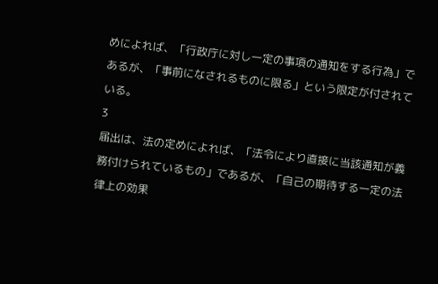めによれば、「行政庁に対し一定の事項の通知をする行為」であるが、「事前になされるものに限る」という限定が付されている。
3
届出は、法の定めによれば、「法令により直接に当該通知が義務付けられているもの」であるが、「自己の期待する一定の法律上の効果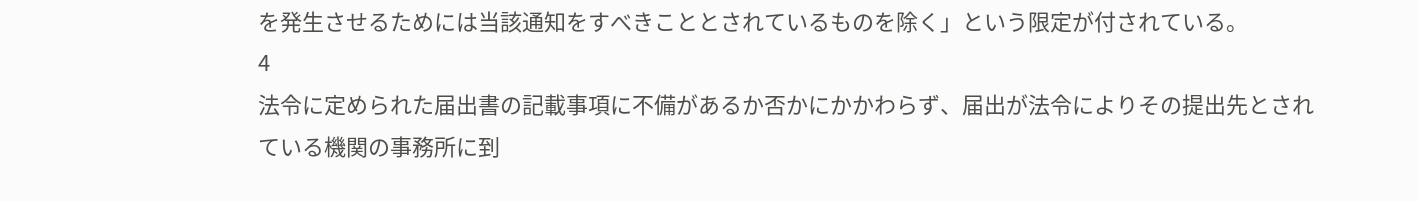を発生させるためには当該通知をすべきこととされているものを除く」という限定が付されている。
4
法令に定められた届出書の記載事項に不備があるか否かにかかわらず、届出が法令によりその提出先とされている機関の事務所に到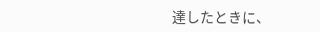達したときに、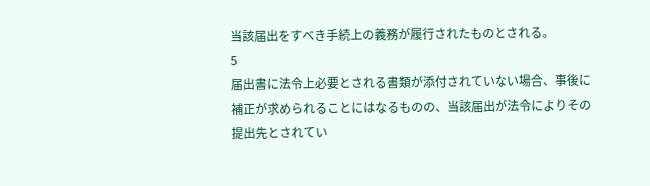当該届出をすべき手続上の義務が履行されたものとされる。
5
届出書に法令上必要とされる書類が添付されていない場合、事後に補正が求められることにはなるものの、当該届出が法令によりその提出先とされてい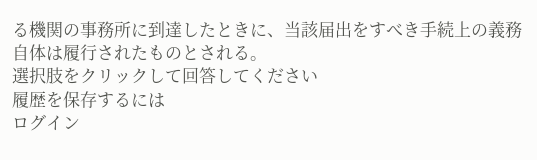る機関の事務所に到達したときに、当該届出をすべき手続上の義務自体は履行されたものとされる。
選択肢をクリックして回答してください
履歴を保存するには
ログイン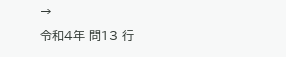→
令和4年 問13 行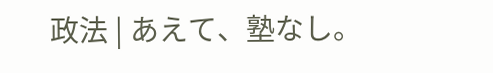政法 | あえて、塾なし。